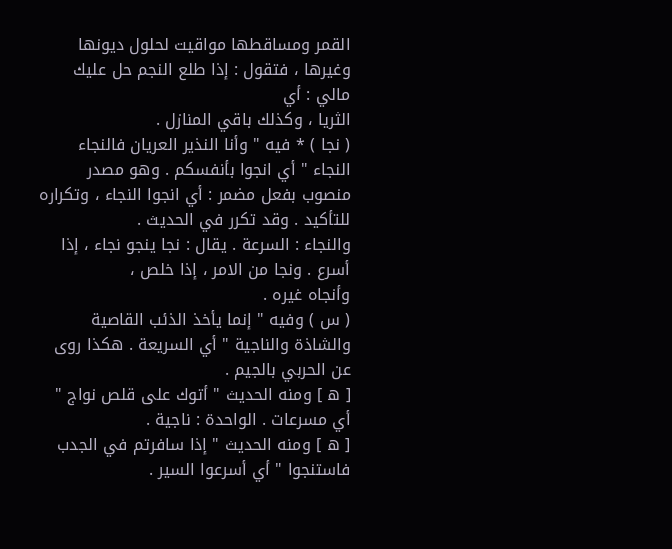القمر ومساقطها مواقيت لحلول ديونها وغيرها ، فتقول : إذا طلع النجم حل عليك مالي : أي
الثريا ، وكذلك باقي المنازل .
( نجا ) * فيه " وأنا النذير العريان فالنجاء النجاء " أي انجوا بأنفسكم . وهو مصدر
منصوب بفعل مضمر : أي انجوا النجاء ، وتكراره للتأكيد . وقد تكرر في الحديث .
والنجاء : السرعة . يقال : نجا ينجو نجاء ، إذا أسرع . ونجا من الامر ، إذا خلص ،
وأنجاه غيره .
( س ) وفيه " إنما يأخذ الذئب القاصية والشاذة والناجية " أي السريعة . هكذا روى
عن الحربي بالجيم .
[ ه ] ومنه الحديث " أتوك على قلص نواج " أي مسرعات . الواحدة : ناجية .
[ ه ] ومنه الحديث " إذا سافرتم في الجدب فاستنجوا " أي أسرعوا السير .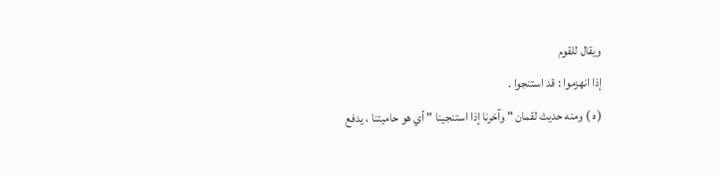ويقال للقوم
إذا انهزموا : قد استنجوا .
( ه ) ومنه حديث لقمان " وآخرنا إذا استنجينا " أي هو حاميتنا ، يدفع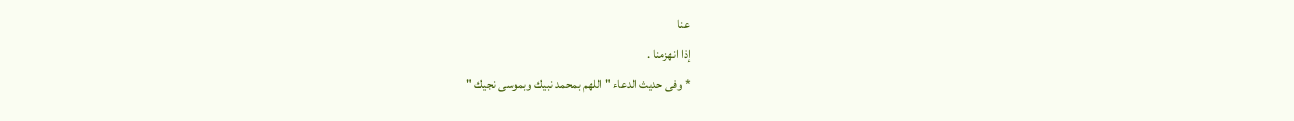عنا
إذا انهزمنا .
* وفى حديث الدعاء " اللهم بمحمد نبيك وبموسى نجيك "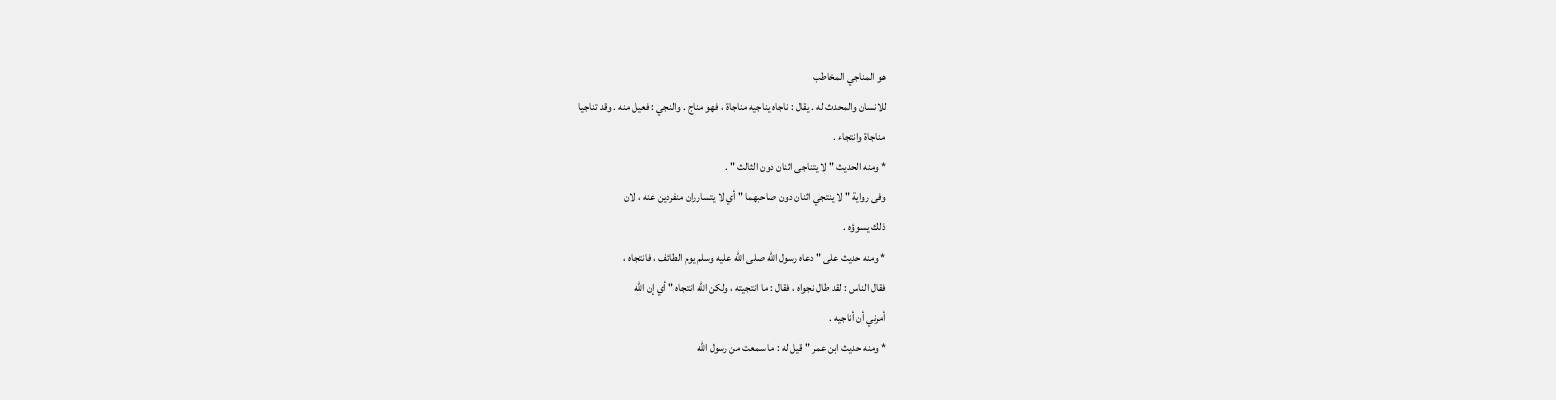هو المناجي المخاطب
للانسان والمحدث له . يقال : ناجاه يناجيه مناجاة ، فهو مناج . والنجي : فعيل منه . وقد تناجيا
مناجاة وانتجاء .
* ومنه الحديث " لا يتناجى اثنان دون الثالث " .
وفى رواية " لا ينتجي اثنان دون صاحبهما " أي لا يتسارران منفردين عنه ، لان
ذلك يسوؤه .
* ومنه حديث على " دعاه رسول الله صلى الله عليه وسلم يوم الطائف ، فانتجاه ،
فقال الناس : لقد طال نجواه ، فقال : ما انتجيته ، ولكن الله انتجاه " أي إن الله
أمرني أن أناجيه .
* ومنه حديث ابن عمر " قيل له : ما سمعت من رسول الله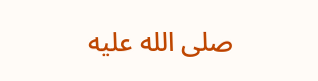صلى الله عليه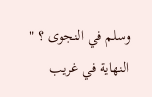وسلم في النجوى ؟ "
النهاية في غريب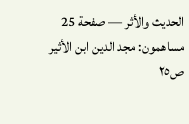الحديث والأثر — صفحة 25
مساهمون: مجد الدين ابن الأثير
ص٢٥